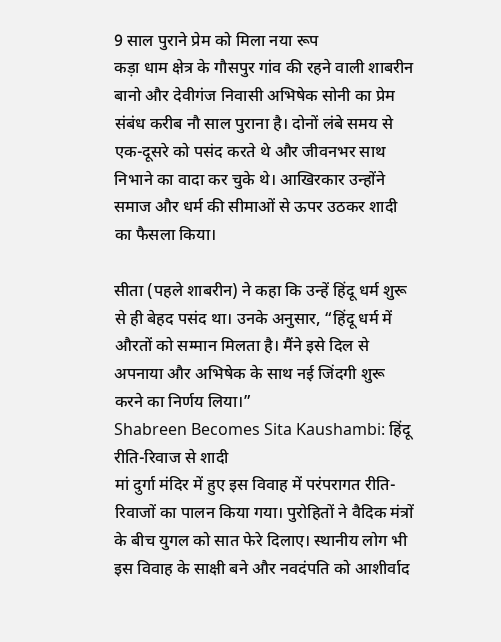9 साल पुराने प्रेम को मिला नया रूप
कड़ा धाम क्षेत्र के गौसपुर गांव की रहने वाली शाबरीन बानो और देवीगंज निवासी अभिषेक सोनी का प्रेम संबंध करीब नौ साल पुराना है। दोनों लंबे समय से एक-दूसरे को पसंद करते थे और जीवनभर साथ निभाने का वादा कर चुके थे। आखिरकार उन्होंने समाज और धर्म की सीमाओं से ऊपर उठकर शादी का फैसला किया।

सीता (पहले शाबरीन) ने कहा कि उन्हें हिंदू धर्म शुरू से ही बेहद पसंद था। उनके अनुसार, “हिंदू धर्म में औरतों को सम्मान मिलता है। मैंने इसे दिल से अपनाया और अभिषेक के साथ नई जिंदगी शुरू करने का निर्णय लिया।”
Shabreen Becomes Sita Kaushambi: हिंदू रीति-रिवाज से शादी
मां दुर्गा मंदिर में हुए इस विवाह में परंपरागत रीति-रिवाजों का पालन किया गया। पुरोहितों ने वैदिक मंत्रों के बीच युगल को सात फेरे दिलाए। स्थानीय लोग भी इस विवाह के साक्षी बने और नवदंपति को आशीर्वाद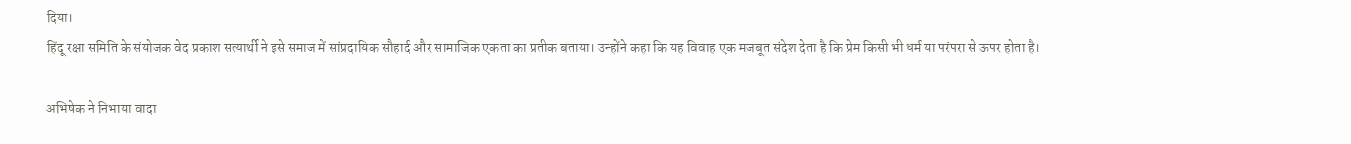दिया।
हिंदू रक्षा समिति के संयोजक वेद प्रकाश सत्यार्थी ने इसे समाज में सांप्रदायिक सौहार्द और सामाजिक एकता का प्रतीक बताया। उन्होंने कहा कि यह विवाह एक मजबूत संदेश देता है कि प्रेम किसी भी धर्म या परंपरा से ऊपर होता है।

अभिषेक ने निभाया वादा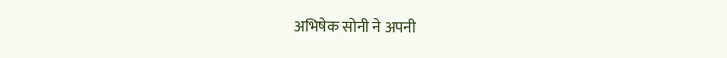अभिषेक सोनी ने अपनी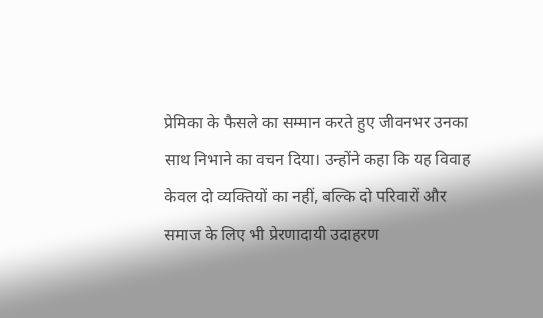प्रेमिका के फैसले का सम्मान करते हुए जीवनभर उनका साथ निभाने का वचन दिया। उन्होंने कहा कि यह विवाह केवल दो व्यक्तियों का नहीं, बल्कि दो परिवारों और समाज के लिए भी प्रेरणादायी उदाहरण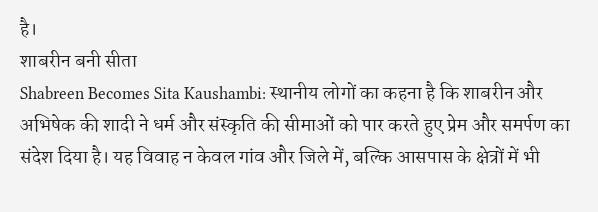है।
शाबरीन बनी सीता
Shabreen Becomes Sita Kaushambi: स्थानीय लोगों का कहना है कि शाबरीन और अभिषेक की शादी ने धर्म और संस्कृति की सीमाओं को पार करते हुए प्रेम और समर्पण का संदेश दिया है। यह विवाह न केवल गांव और जिले में, बल्कि आसपास के क्षेत्रों में भी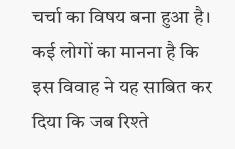चर्चा का विषय बना हुआ है।
कई लोगों का मानना है कि इस विवाह ने यह साबित कर दिया कि जब रिश्ते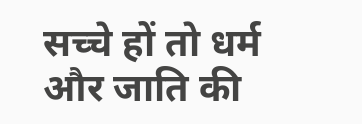सच्चे हों तो धर्म और जाति की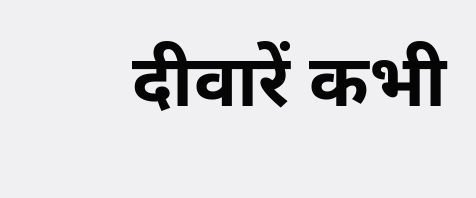दीवारें कभी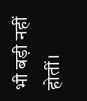भी बड़ी नहीं होतीं।